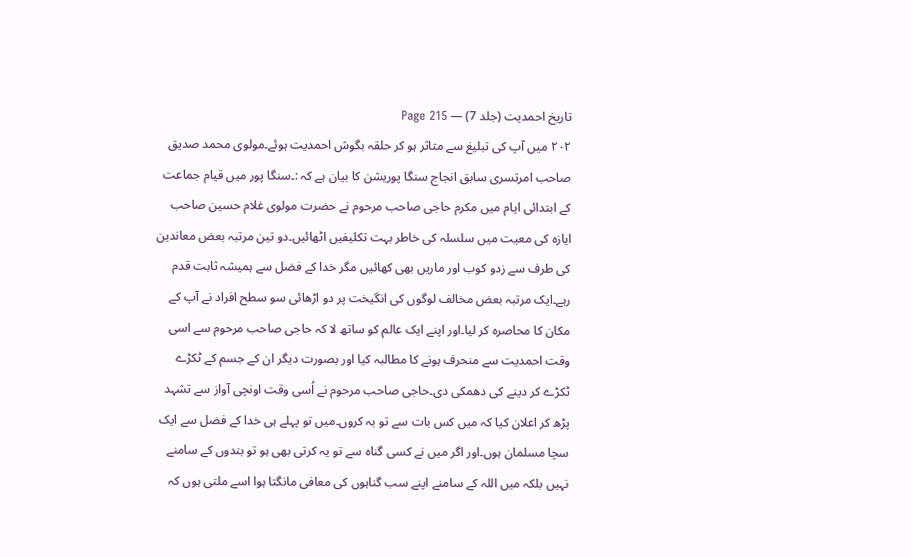تاریخ احمدیت (جلد 7) — Page 215
٢٠٢ میں آپ کی تبلیغ سے متاثر ہو کر حلقہ بگوش احمدیت ہوئے۔مولوی محمد صدیق صاحب امرتسری سابق انجاج سنگا پوریشن کا بیان ہے کہ :۔سنگا پور میں قیام جماعت کے ابتدائی ایام میں مکرم حاجی صاحب مرحوم نے حضرت مولوی غلام حسین صاحب ایازہ کی معیت میں سلسلہ کی خاطر بہت تکلیفیں اٹھائیں۔دو تین مرتبہ بعض معاندین کی طرف سے زدو کوب اور ماریں بھی کھائیں مگر خدا کے فضل سے ہمیشہ ثابت قدم رہے۔ایک مرتبہ بعض مخالف لوگوں کی انگیخت پر دو اڑھائی سو سطح افراد نے آپ کے مکان کا محاصرہ کر لیا۔اور اپنے ایک عالم کو ساتھ لا کہ حاجی صاحب مرحوم سے اسی وقت احمدیت سے منحرف ہونے کا مطالبہ کیا اور بصورت دیگر ان کے جسم کے ٹکڑے ٹکڑے کر دینے کی دھمکی دی۔حاجی صاحب مرحوم نے اُسی وقت اونچی آواز سے تشہد پڑھ کر اعلان کیا کہ میں کس بات سے تو بہ کروں۔میں تو پہلے ہی خدا کے فضل سے ایک سچا مسلمان ہوں۔اور اگر میں نے کسی گناہ سے تو یہ کرتی بھی ہو تو بندوں کے سامنے نہیں بلکہ میں اللہ کے سامنے اپنے سب گناہوں کی معافی مانگتا ہوا اسے ملتی ہوں کہ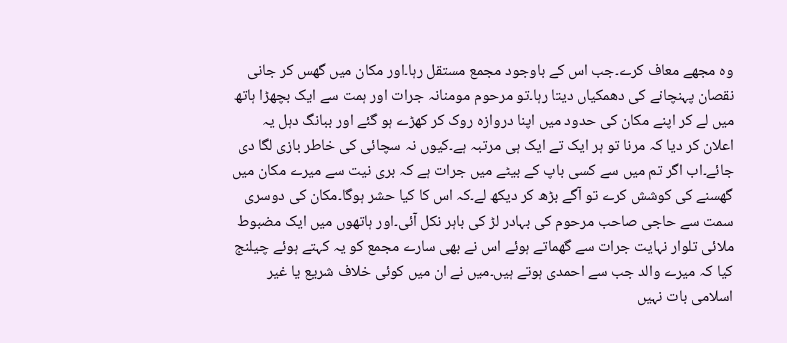وہ مجھے معاف کرے۔جب اس کے باوجود مجمع مستقل رہا۔اور مکان میں گھس کر جانی نقصان پہنچانے کی دھمکیاں دیتا رہا۔تو مرحوم مومنانہ جرات اور ہمت سے ایک بچھڑا ہاتھ میں لے کر اپنے مکان کی حدود میں اپنا دروازہ روک کر کھڑے ہو گئے اور ببانگ دہل یہ اعلان کر دیا کہ مرنا تو ہر ایک تے ایک ہی مرتبہ ہے۔کیوں نہ سچائی کی خاطر بازی لگا دی جائے۔اب اگر تم میں سے کسی باپ کے بیٹے میں جرات ہے کہ بری نیت سے میرے مکان میں گھسنے کی کوشش کرے تو آگے بڑھ کر دیکھ لے۔کہ اس کا کیا حشر ہوگا۔مکان کی دوسری سمت سے حاجی صاحب مرحوم کی بہادر لڑ کی باہر نکل آئی۔اور ہاتھوں میں ایک مضبوط ملائی تلوار نہایت جرات سے گھماتے ہوئے اس نے بھی سارے مجمع کو یہ کہتے ہوئے چیلنج کیا کہ میرے والد جب سے احمدی ہوتے ہیں۔میں نے ان میں کوئی خلاف شریع یا غیر اسلامی بات نہیں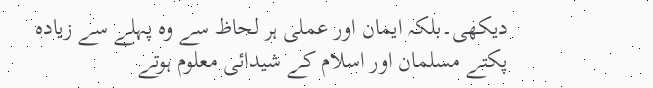دیکھی۔بلکہ ایمان اور عملی ہر لحاظ سے وہ پہلے سے زیادہ پکتے مسلمان اور اسلام کے شیدائی معلوم ہوتے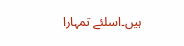ہیں۔اسلئے تمہارا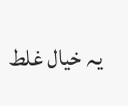یہ خیال غلط